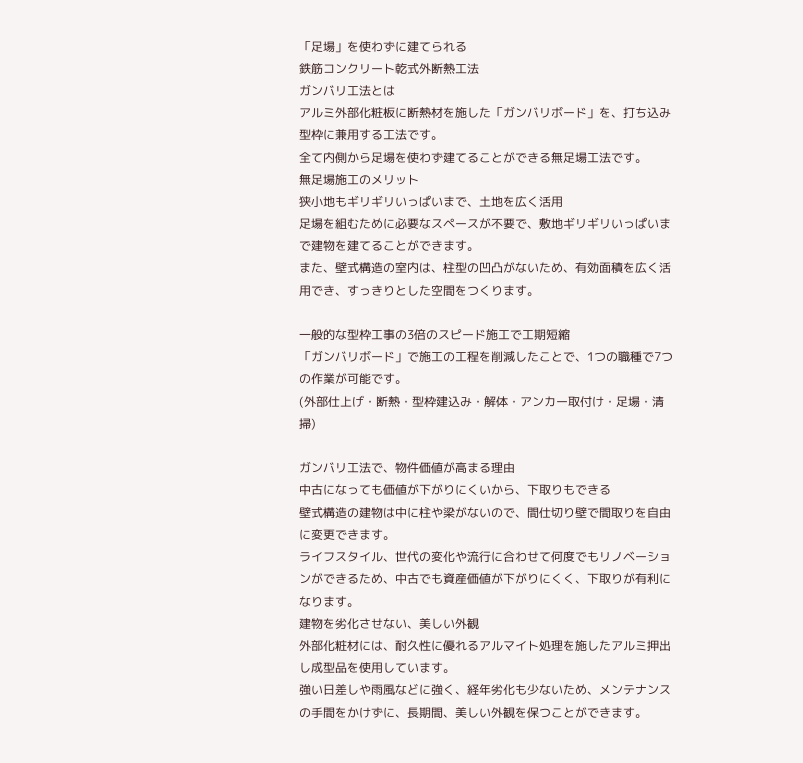「足場」を使わずに建てられる
鉄筋コンクリート乾式外断熱工法
ガンバリ工法とは
アルミ外部化粧板に断熱材を施した「ガンバリボード」を、打ち込み型枠に兼用する工法です。
全て内側から足場を使わず建てることができる無足場工法です。
無足場施工のメリット
狭小地もギリギリいっぱいまで、土地を広く活用
足場を組むために必要なスペースが不要で、敷地ギリギリいっぱいまで建物を建てることができます。
また、壁式構造の室内は、柱型の凹凸がないため、有効面積を広く活用でき、すっきりとした空間をつくります。

一般的な型枠工事の3倍のスピード施工で工期短縮
「ガンバリボード」で施工の工程を削減したことで、1つの職種で7つの作業が可能です。
(外部仕上げ・断熱・型枠建込み・解体・アンカー取付け・足場・清掃)

ガンバリ工法で、物件価値が高まる理由
中古になっても価値が下がりにくいから、下取りもできる
壁式構造の建物は中に柱や梁がないので、間仕切り壁で間取りを自由に変更できます。
ライフスタイル、世代の変化や流行に合わせて何度でもリノベーションができるため、中古でも資産価値が下がりにくく、下取りが有利になります。
建物を劣化させない、美しい外観
外部化粧材には、耐久性に優れるアルマイト処理を施したアルミ押出し成型品を使用しています。
強い日差しや雨風などに強く、経年劣化も少ないため、メンテナンスの手間をかけずに、長期間、美しい外観を保つことができます。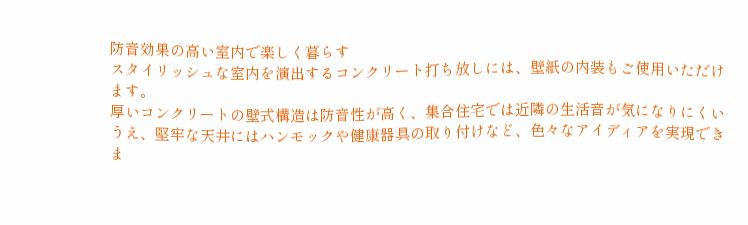防音効果の高い室内で楽しく暮らす
スタイリッシュな室内を演出するコンクリート打ち放しには、壁紙の内装もご使用いただけます。
厚いコンクリートの壁式構造は防音性が高く、集合住宅では近隣の生活音が気になりにくいうえ、堅牢な天井にはハンモックや健康器具の取り付けなど、色々なアイディアを実現できま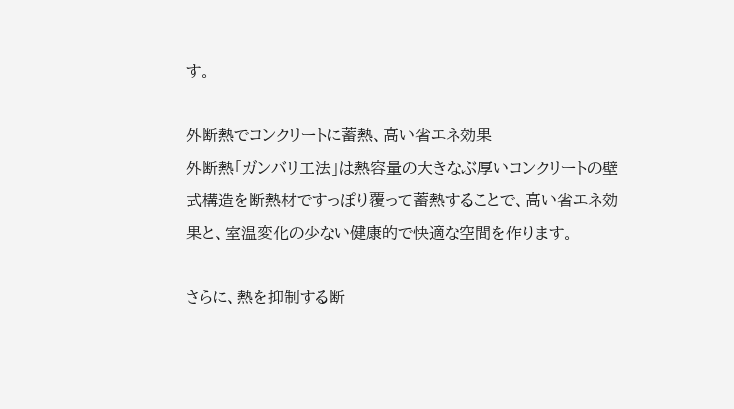す。

外断熱でコンクリートに蓄熱、高い省エネ効果
外断熱「ガンバリ工法」は熱容量の大きなぶ厚いコンクリートの壁式構造を断熱材ですっぽり覆って蓄熱することで、高い省エネ効果と、室温変化の少ない健康的で快適な空間を作ります。

さらに、熱を抑制する断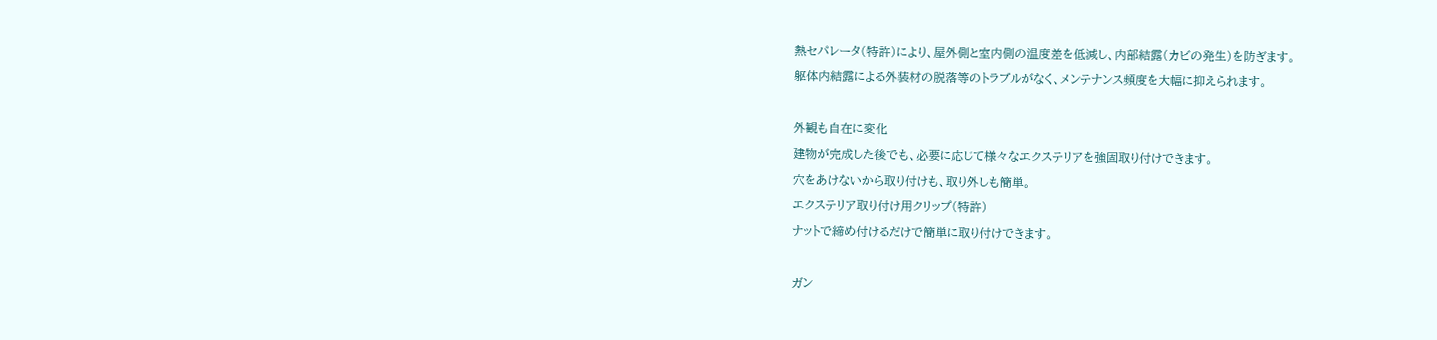熱セパレータ(特許)により、屋外側と室内側の温度差を低減し、内部結露(カビの発生)を防ぎます。
躯体内結露による外装材の脱落等のトラブルがなく、メンテナンス頻度を大幅に抑えられます。

外観も自在に変化
建物が完成した後でも、必要に応じて様々なエクステリアを強固取り付けできます。
穴をあけないから取り付けも、取り外しも簡単。
エクステリア取り付け用クリップ(特許)
ナットで締め付けるだけで簡単に取り付けできます。

ガン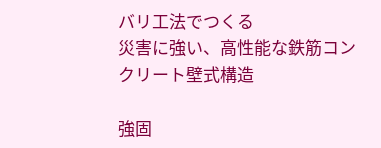バリ工法でつくる
災害に強い、高性能な鉄筋コンクリート壁式構造

強固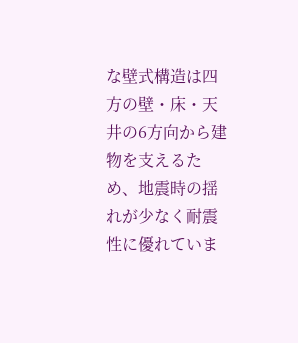な壁式構造は四方の壁・床・天井の6方向から建物を支えるため、地震時の揺れが少なく耐震性に優れていま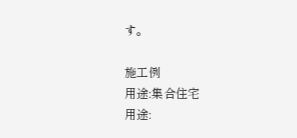す。

施工例
用途:集合住宅
用途: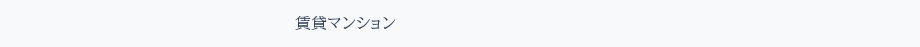賃貸マンション